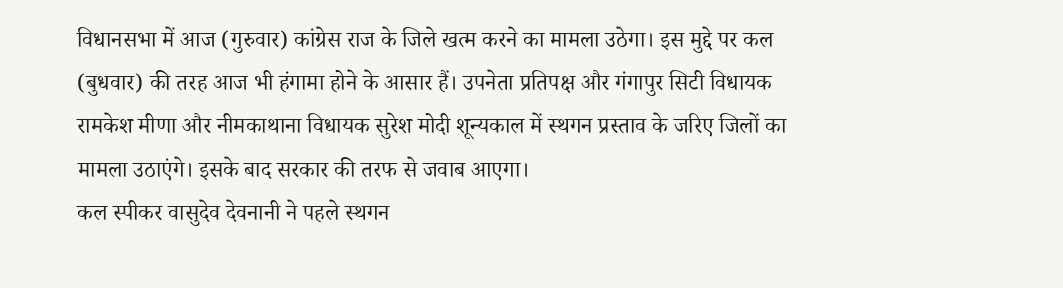विधानसभा में आज (गुरुवार) कांग्रेस राज के जिले खत्म करने का मामला उठेगा। इस मुद्दे पर कल (बुधवार) की तरह आज भी हंगामा होने के आसार हैं। उपनेता प्रतिपक्ष और गंगापुर सिटी विधायक रामकेश मीणा और नीमकाथाना विधायक सुरेश मोदी शून्यकाल में स्थगन प्रस्ताव के जरिए जिलों का मामला उठाएंगे। इसके बाद सरकार की तरफ से जवाब आएगा।
कल स्पीकर वासुदेव देवनानी ने पहले स्थगन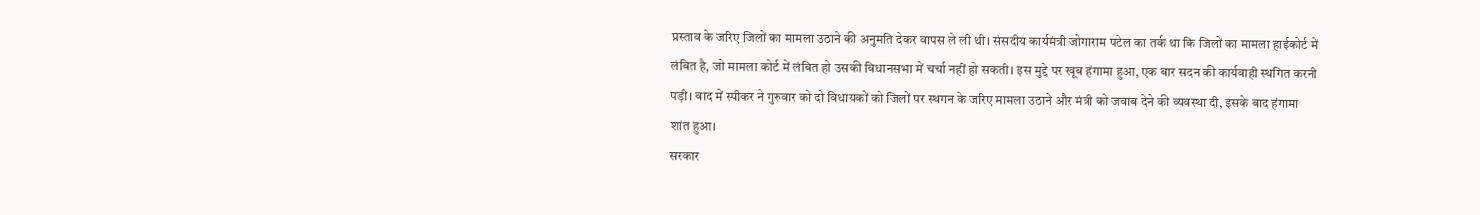प्रस्ताव के जरिए जिलों का मामला उठाने की अनुमति देकर वापस ले ली थी। संसदीय कार्यमंत्री जोगाराम पटेल का तर्क था कि जिलों का मामला हाईकोर्ट में लंबित है, जो मामला कोर्ट में लंबित हो उसकी विधानसभा में चर्चा नहीं हो सकती। इस मुद्दे पर खूब हंगामा हुआ, एक बार सदन की कार्यवाही स्थगित करनी पड़ी। बाद में स्पीकर ने गुरुवार को दो विधायकों को जिलों पर स्थगन के जरिए मामला उठाने और मंत्री को जवाब देने की व्यवस्था दी, इसके बाद हंगामा शांत हुआ।
सरकार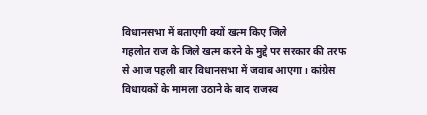विधानसभा में बताएगी क्यों खत्म किए जिले
गहलोत राज के जिले खत्म करने के मुद्दे पर सरकार की तरफ से आज पहली बार विधानसभा में जवाब आएगा। कांग्रेस विधायकों के मामला उठाने के बाद राजस्व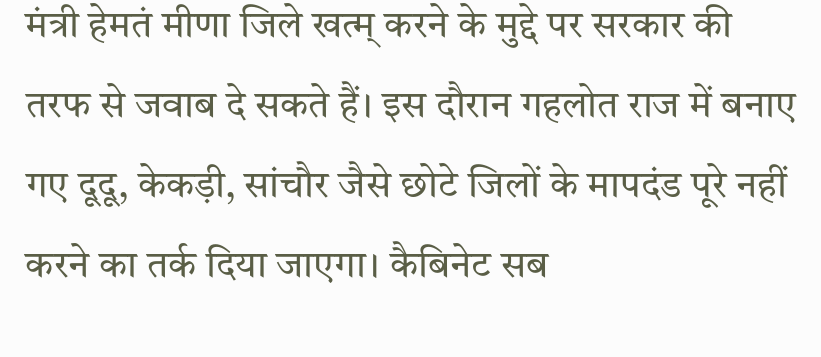मंत्री हेमतं मीणा जिले खत्म् करने के मुद्दे पर सरकार की तरफ से जवाब दे सकते हैं। इस दौरान गहलोत राज में बनाए गए दूदू, केकड़ी, सांचौर जैसे छोटे जिलों के मापदंड पूरे नहीं करने का तर्क दिया जाएगा। कैबिनेट सब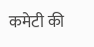कमेटी की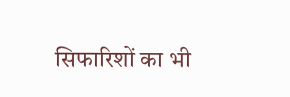सिफारिशों का भी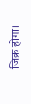जिक्र होगा।